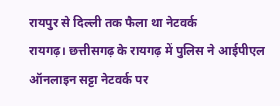रायपुर से दिल्ली तक फैला था नेटवर्क
रायगढ़। छत्तीसगढ़ के रायगढ़ में पुलिस ने आईपीएल ऑनलाइन सट्टा नेटवर्क पर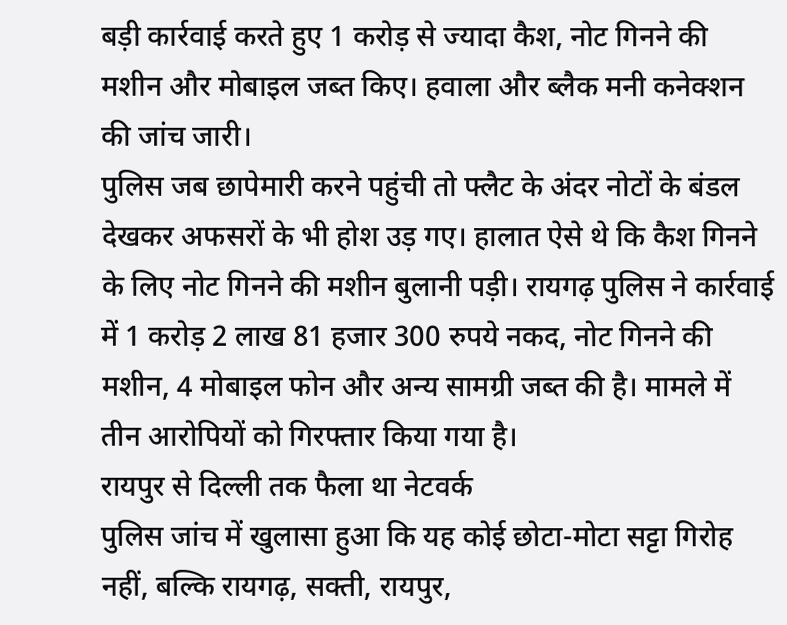बड़ी कार्रवाई करते हुए 1 करोड़ से ज्यादा कैश, नोट गिनने की मशीन और मोबाइल जब्त किए। हवाला और ब्लैक मनी कनेक्शन की जांच जारी।
पुलिस जब छापेमारी करने पहुंची तो फ्लैट के अंदर नोटों के बंडल देखकर अफसरों के भी होश उड़ गए। हालात ऐसे थे कि कैश गिनने के लिए नोट गिनने की मशीन बुलानी पड़ी। रायगढ़ पुलिस ने कार्रवाई में 1 करोड़ 2 लाख 81 हजार 300 रुपये नकद, नोट गिनने की मशीन, 4 मोबाइल फोन और अन्य सामग्री जब्त की है। मामले में तीन आरोपियों को गिरफ्तार किया गया है।
रायपुर से दिल्ली तक फैला था नेटवर्क
पुलिस जांच में खुलासा हुआ कि यह कोई छोटा-मोटा सट्टा गिरोह नहीं, बल्कि रायगढ़, सक्ती, रायपुर,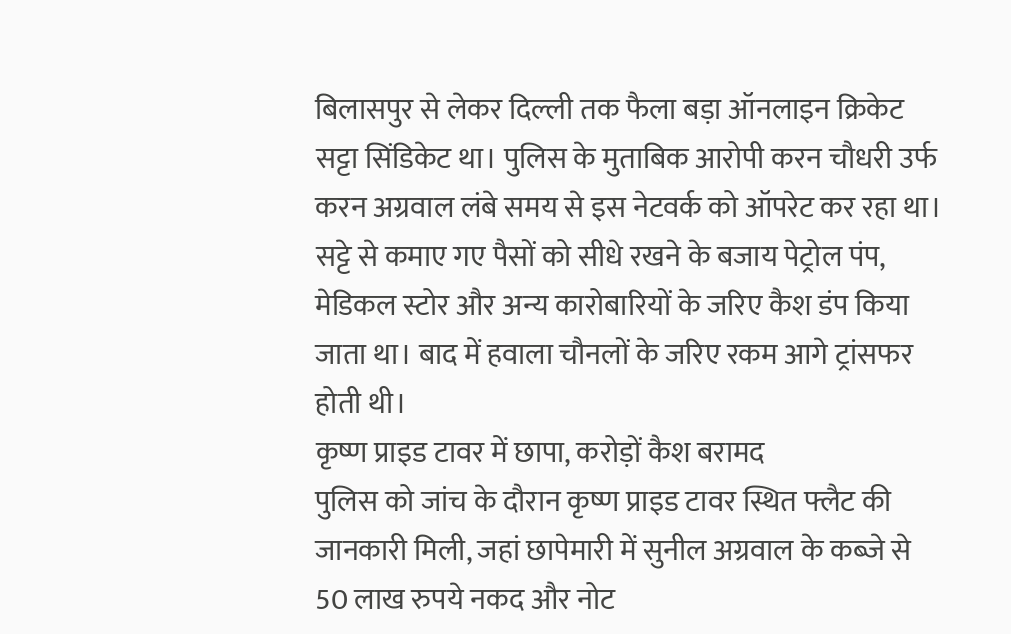बिलासपुर से लेकर दिल्ली तक फैला बड़ा ऑनलाइन क्रिकेट सट्टा सिंडिकेट था। पुलिस के मुताबिक आरोपी करन चौधरी उर्फ करन अग्रवाल लंबे समय से इस नेटवर्क को ऑपरेट कर रहा था। सट्टे से कमाए गए पैसों को सीधे रखने के बजाय पेट्रोल पंप, मेडिकल स्टोर और अन्य कारोबारियों के जरिए कैश डंप किया जाता था। बाद में हवाला चौनलों के जरिए रकम आगे ट्रांसफर होती थी।
कृष्ण प्राइड टावर में छापा, करोड़ों कैश बरामद
पुलिस को जांच के दौरान कृष्ण प्राइड टावर स्थित फ्लैट की जानकारी मिली, जहां छापेमारी में सुनील अग्रवाल के कब्जे से 50 लाख रुपये नकद और नोट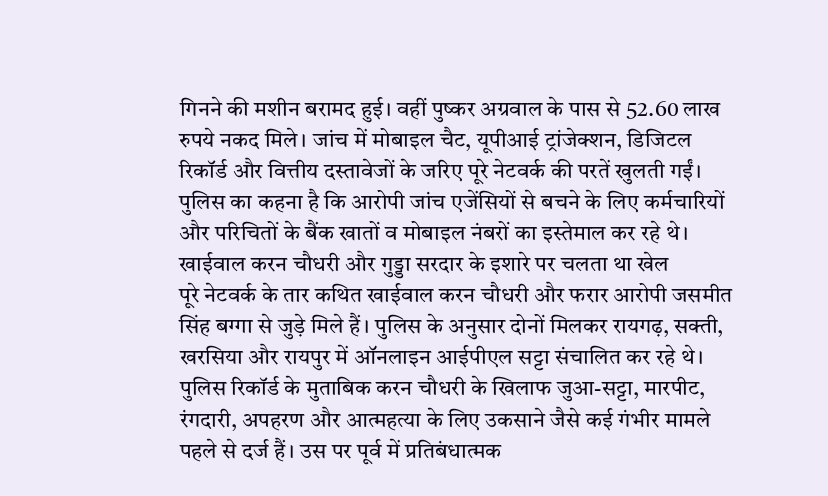गिनने की मशीन बरामद हुई। वहीं पुष्कर अग्रवाल के पास से 52.60 लाख रुपये नकद मिले। जांच में मोबाइल चैट, यूपीआई ट्रांजेक्शन, डिजिटल रिकॉर्ड और वित्तीय दस्तावेजों के जरिए पूरे नेटवर्क की परतें खुलती गईं। पुलिस का कहना है कि आरोपी जांच एजेंसियों से बचने के लिए कर्मचारियों और परिचितों के बैंक खातों व मोबाइल नंबरों का इस्तेमाल कर रहे थे।
खाईवाल करन चौधरी और गुड्डा सरदार के इशारे पर चलता था खेल
पूरे नेटवर्क के तार कथित खाईवाल करन चौधरी और फरार आरोपी जसमीत सिंह बग्गा से जुड़े मिले हैं। पुलिस के अनुसार दोनों मिलकर रायगढ़, सक्ती, खरसिया और रायपुर में ऑनलाइन आईपीएल सट्टा संचालित कर रहे थे। पुलिस रिकॉर्ड के मुताबिक करन चौधरी के खिलाफ जुआ-सट्टा, मारपीट, रंगदारी, अपहरण और आत्महत्या के लिए उकसाने जैसे कई गंभीर मामले पहले से दर्ज हैं। उस पर पूर्व में प्रतिबंधात्मक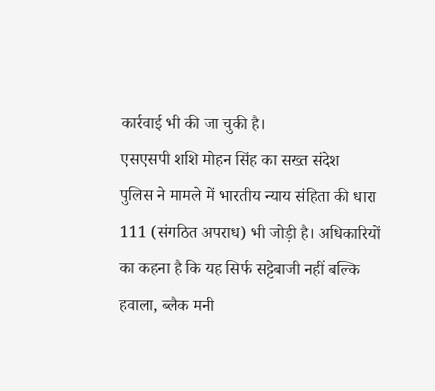कार्रवाई भी की जा चुकी है।
एसएसपी शशि मोहन सिंह का सख्त संदेश
पुलिस ने मामले में भारतीय न्याय संहिता की धारा 111 (संगठित अपराध) भी जोड़ी है। अधिकारियों का कहना है कि यह सिर्फ सट्टेबाजी नहीं बल्कि हवाला, ब्लैक मनी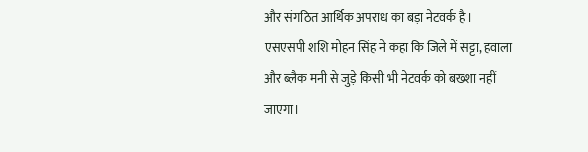और संगठित आर्थिक अपराध का बड़ा नेटवर्क है। एसएसपी शशि मोहन सिंह ने कहा कि जिले में सट्टा, हवाला और ब्लैक मनी से जुड़े किसी भी नेटवर्क को बख्शा नहीं जाएगा।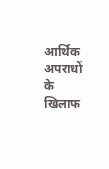आर्थिक अपराधों के खिलाफ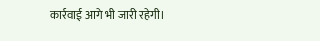कार्रवाई आगे भी जारी रहेगी।